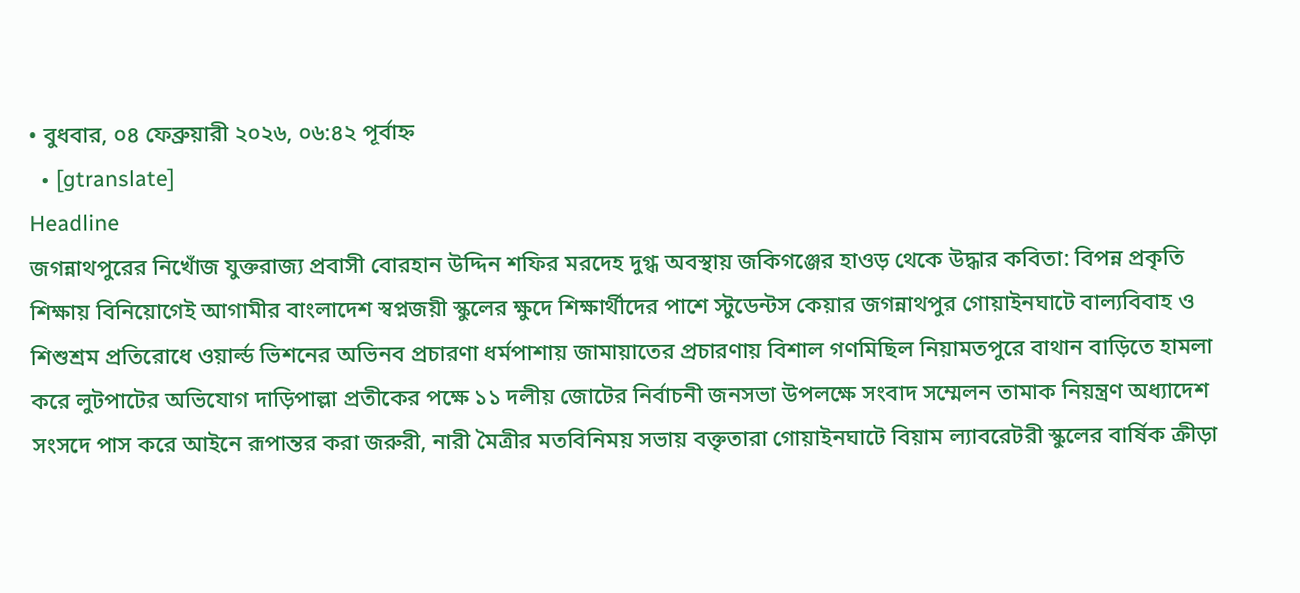• বুধবার, ০৪ ফেব্রুয়ারী ২০২৬, ০৬:৪২ পূর্বাহ্ন
  • [gtranslate]
Headline
জগন্নাথপুরের নিখোঁজ যুক্তরাজ্য প্রবাসী বোরহান উদ্দিন শফির মরদেহ দুগ্ধ অবস্থায় জকিগঞ্জের হাওড় থেকে উদ্ধার কবিতা: বিপন্ন প্রকৃতি শিক্ষায় বিনিয়োগেই আগামীর বাংলাদেশ স্বপ্নজয়ী স্কুলের ক্ষুদে শিক্ষার্থীদের পাশে স্টুডেন্টস কেয়ার জগন্নাথপুর গোয়াইনঘাটে বাল্যবিবাহ ও শিশুশ্রম প্রতিরোধে ওয়ার্ল্ড ভিশনের অভিনব প্রচারণা ধর্মপাশায় জামায়াতের প্রচারণায় বিশাল গণমিছিল নিয়ামতপুরে বাথান বাড়িতে হামলা করে লুটপাটের অভিযোগ দাড়িপাল্লা প্রতীকের পক্ষে ১১ দলীয় জোটের নির্বাচনী জনসভা উপলক্ষে সংবাদ সম্মেলন তামাক নিয়ন্ত্রণ অধ্যাদেশ সংসদে পাস করে আইনে রূপান্তর করা জরুরী, নারী মৈত্রীর মতবিনিময় সভায় বক্তৃতারা গোয়াইনঘাটে বিয়াম ল্যাবরেটরী স্কুলের বার্ষিক ক্রীড়া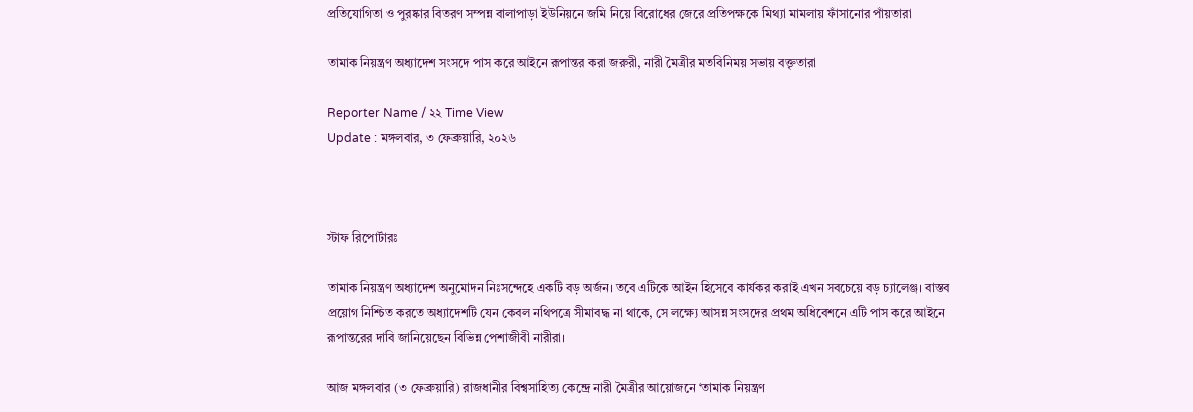প্রতিযোগিতা ও পুরষ্কার বিতরণ সম্পন্ন বালাপাড়া ইউনিয়নে জমি নিয়ে বিরোধের জেরে প্রতিপক্ষকে মিথ্যা মামলায় ফাঁসানোর পাঁয়তারা

তামাক নিয়ন্ত্রণ অধ্যাদেশ সংসদে পাস করে আইনে রূপান্তর করা জরুরী, নারী মৈত্রীর মতবিনিময় সভায় বক্তৃতারা

Reporter Name / ২২ Time View
Update : মঙ্গলবার, ৩ ফেব্রুয়ারি, ২০২৬



স্টাফ রিপোর্টারঃ

তামাক নিয়ন্ত্রণ অধ্যাদেশ অনুমোদন নিঃসন্দেহে একটি বড় অর্জন। তবে এটিকে আইন হিসেবে কার্যকর করাই এখন সবচেয়ে বড় চ্যালেঞ্জ। বাস্তব প্রয়োগ নিশ্চিত করতে অধ্যাদেশটি যেন কেবল নথিপত্রে সীমাবদ্ধ না থাকে, সে লক্ষ্যে আসন্ন সংসদের প্রথম অধিবেশনে এটি পাস করে আইনে রূপান্তরের দাবি জানিয়েছেন বিভিন্ন পেশাজীবী নারীরা।

আজ মঙ্গলবার (৩ ফেব্রুয়ারি) রাজধানীর বিশ্বসাহিত্য কেন্দ্রে নারী মৈত্রীর আয়োজনে ‘তামাক নিয়ন্ত্রণ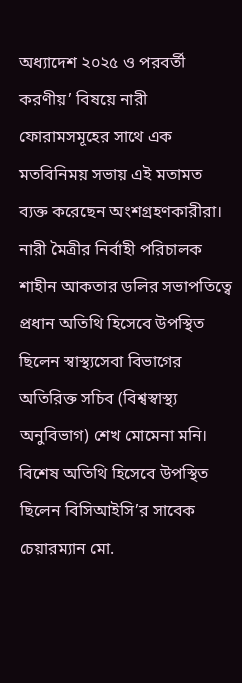অধ্যাদেশ ২০২৫ ও পরবর্তী করণীয়’ বিষয়ে নারী ফোরামসমূহের সাথে এক মতবিনিময় সভায় এই মতামত ব্যক্ত করেছেন অংশগ্রহণকারীরা। নারী মৈত্রীর নির্বাহী পরিচালক শাহীন আকতার ডলির সভাপতিত্বে প্রধান অতিথি হিসেবে উপস্থিত ছিলেন স্বাস্থ্যসেবা বিভাগের অতিরিক্ত সচিব (বিশ্বস্বাস্থ্য অনুবিভাগ) শেখ মোমেনা মনি। বিশেষ অতিথি হিসেবে উপস্থিত ছিলেন বিসিআইসি’র সাবেক চেয়ারম্যান মো.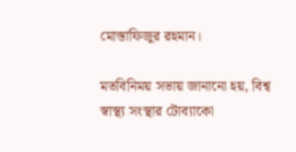মোস্তাফিজুর রহমান।

মতবিনিময় সভায় জানানো হয়, বিশ্ব স্বাস্থ্য সংস্থার টোব্যাকো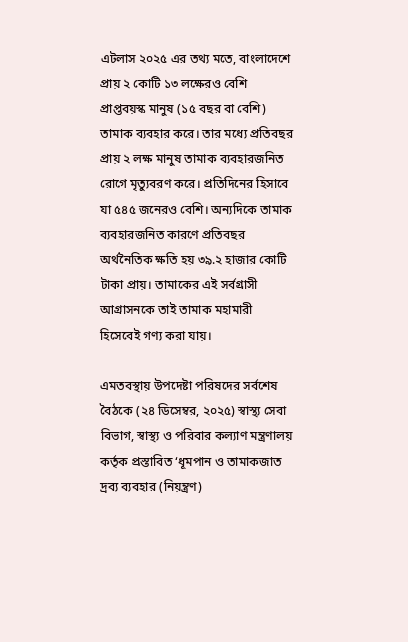এটলাস ২০২৫ এর তথ্য মতে, বাংলাদেশে প্রায় ২ কোটি ১৩ লক্ষেরও বেশি প্রাপ্তবয়স্ক মানুষ (১৫ বছর বা বেশি) তামাক ব্যবহার করে। তার মধ্যে প্রতিবছর প্রায় ২ লক্ষ মানুষ তামাক ব্যবহারজনিত রোগে মৃত্যুবরণ করে। প্রতিদিনের হিসাবে যা ৫৪৫ জনেরও বেশি। অন্যদিকে তামাক ব্যবহারজনিত কারণে প্রতিবছর অর্থনৈতিক ক্ষতি হয় ৩৯.২ হাজার কোটি টাকা প্রায়। তামাকের এই সর্বগ্রাসী আগ্রাসনকে তাই তামাক মহামারী হিসেবেই গণ্য করা যায়।

এমতবস্থায় উপদেষ্টা পরিষদের সর্বশেষ বৈঠকে (২৪ ডিসেম্বর, ২০২৫) স্বাস্থ্য সেবা বিভাগ, স্বাস্থ্য ও পরিবার কল্যাণ মন্ত্রণালয় কর্তৃক প্রস্তাবিত ‘ধূমপান ও তামাকজাত দ্রব্য ব্যবহার (নিয়ন্ত্রণ)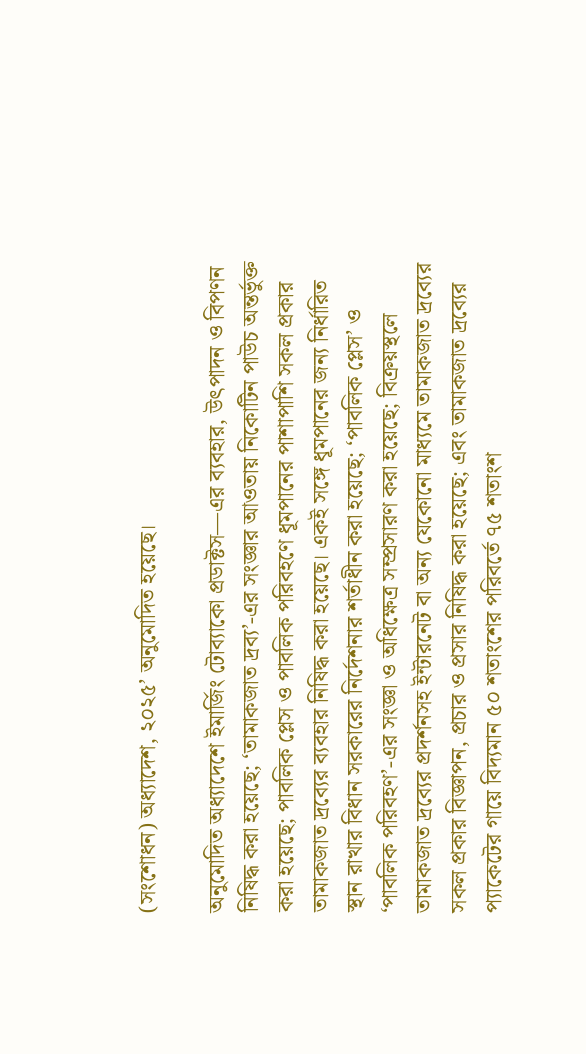(সংশোধন) অধ্যাদেশ, ২০২৫’ অনুমোদিত হয়েছে।

অনুমোদিত অধ্যাদেশে ইমার্জিং টোব্যাকো প্রডাক্টস—এর ব্যবহার, উৎপাদন ও বিপণন নিষিদ্ধ করা হয়েছে; ‘তামাকজাত দ্রব্য’-এর সংজ্ঞার আওতায় নিকোটিন পাউচ অন্তর্ভুক্ত করা হয়েছে; পাবলিক প্লেস ও পাবলিক পরিবহণে ধূমপানের পাশাপাশি সকল প্রকার তামাকজাত দ্রব্যের ব্যবহার নিষিদ্ধ করা হয়েছে। একই সঙ্গে ধূমপানের জন্য নির্ধারিত স্থান রাখার বিধান সরকারের নির্দেশনার শর্তাধীন করা হয়েছে; ‘পাবলিক প্লেস’ ও ‘পাবলিক পরিবহণ’-এর সংজ্ঞা ও অধিক্ষেত্র সম্প্রসারণ করা হয়েছে; বিক্রয়স্থলে তামাকজাত দ্রব্যের প্রদর্শনসহ ইন্টারনেট বা অন্য যেকোনো মাধ্যমে তামাকজাত দ্রব্যের সকল প্রকার বিজ্ঞাপন, প্রচার ও প্রসার নিষিদ্ধ করা হয়েছে; এবং তামাকজাত দ্রব্যের প্যাকেটের গায়ে বিদ্যমান ৫০ শতাংশের পরিবর্তে ৭৫ শতাংশ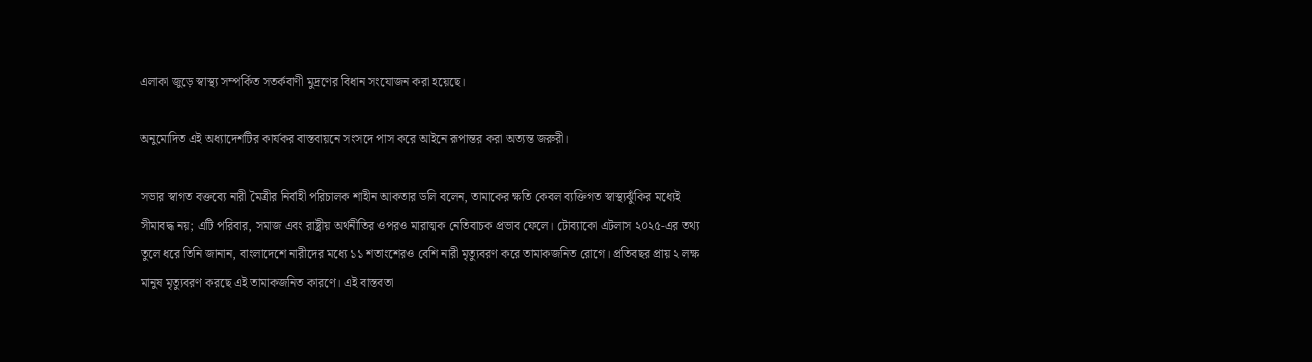এলাকা জুড়ে স্বাস্থ্য সম্পর্কিত সতর্কবাণী মুদ্রণের বিধান সংযোজন করা হয়েছে।

অনুমোদিত এই অধ্যাদেশটির কার্যকর বাস্তবায়নে সংসদে পাস করে আইনে রূপান্তর করা অত্যন্ত জরুরী।

সভার স্বাগত বক্তব্যে নারী মৈত্রীর নির্বাহী পরিচালক শাহীন আকতার ডলি বলেন, তামাকের ক্ষতি কেবল ব্যক্তিগত স্বাস্থ্যঝুঁকির মধ্যেই সীমাবদ্ধ নয়; এটি পরিবার, সমাজ এবং রাষ্ট্রীয় অর্থনীতির ওপরও মারাত্মক নেতিবাচক প্রভাব ফেলে। টোব্যাকো এটলাস ২০২৫-এর তথ্য তুলে ধরে তিনি জানান, বাংলাদেশে নারীদের মধ্যে ১১ শতাংশেরও বেশি নারী মৃত্যুবরণ করে তামাকজনিত রোগে। প্রতিবছর প্রায় ২ লক্ষ মানুষ মৃত্যুবরণ করছে এই তামাকজনিত কারণে। এই বাস্তবতা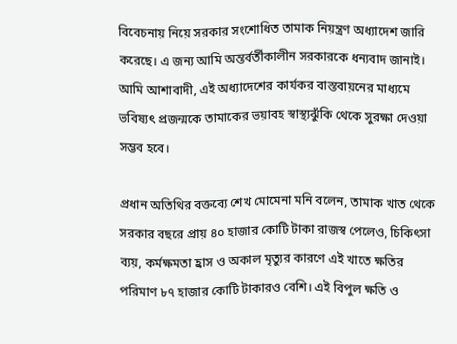বিবেচনায় নিয়ে সরকার সংশোধিত তামাক নিয়ন্ত্রণ অধ্যাদেশ জারি করেছে। এ জন্য আমি অন্তর্বর্তীকালীন সরকারকে ধন্যবাদ জানাই। আমি আশাবাদী, এই অধ্যাদেশের কার্যকর বাস্তবায়নের মাধ্যমে ভবিষ্যৎ প্রজন্মকে তামাকের ভয়াবহ স্বাস্থ্যঝুঁকি থেকে সুরক্ষা দেওয়া সম্ভব হবে।

প্রধান অতিথির বক্তব্যে শেখ মোমেনা মনি বলেন, তামাক খাত থেকে সরকার বছরে প্রায় ৪০ হাজার কোটি টাকা রাজস্ব পেলেও, চিকিৎসা ব্যয়, কর্মক্ষমতা হ্রাস ও অকাল মৃত্যুর কারণে এই খাতে ক্ষতির পরিমাণ ৮৭ হাজার কোটি টাকারও বেশি। এই বিপুল ক্ষতি ও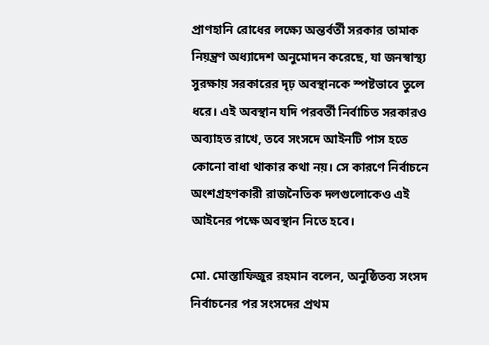প্রাণহানি রোধের লক্ষ্যে অন্তর্বর্তী সরকার তামাক নিয়ন্ত্রণ অধ্যাদেশ অনুমোদন করেছে, যা জনস্বাস্থ্য সুরক্ষায় সরকারের দৃঢ় অবস্থানকে স্পষ্টভাবে তুলে ধরে। এই অবস্থান যদি পরবর্তী নির্বাচিত সরকারও অব্যাহত রাখে, তবে সংসদে আইনটি পাস হতে কোনো বাধা থাকার কথা নয়। সে কারণে নির্বাচনে অংশগ্রহণকারী রাজনৈতিক দলগুলোকেও এই আইনের পক্ষে অবস্থান নিতে হবে।

মো. মোস্তাফিজুর রহমান বলেন, অনুষ্ঠিতব্য সংসদ নির্বাচনের পর সংসদের প্রথম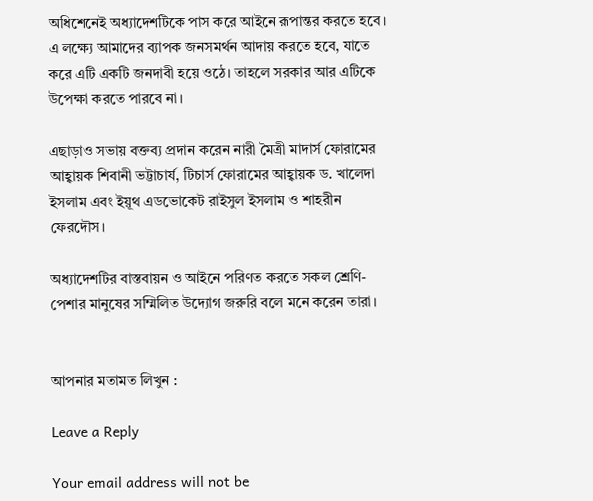অধিশেনেই অধ্যাদেশটিকে পাস করে আইনে রূপান্তর করতে হবে। এ লক্ষ্যে আমাদের ব্যাপক জনসমর্থন আদায় করতে হবে, যাতে করে এটি একটি জনদাবী হয়ে ওঠে। তাহলে সরকার আর এটিকে উপেক্ষা করতে পারবে না।

এছাড়াও সভায় বক্তব্য প্রদান করেন নারী মৈত্রী মাদার্স ফোরামের আহ্বায়ক শিবানী ভট্টাচার্য, টিচার্স ফোরামের আহ্বায়ক ড. খালেদা ইসলাম এবং ইয়ূথ এডভোকেট রাইসুল ইসলাম ও শাহরীন ফেরদৌস।

অধ্যাদেশটির বাস্তবায়ন ও আইনে পরিণত করতে সকল শ্রেণি-পেশার মানুষের সম্মিলিত উদ্যোগ জরুরি বলে মনে করেন তারা।


আপনার মতামত লিখুন :

Leave a Reply

Your email address will not be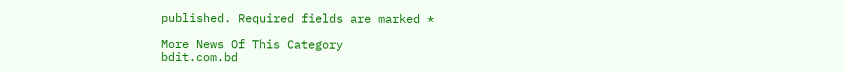published. Required fields are marked *

More News Of This Category
bdit.com.bd